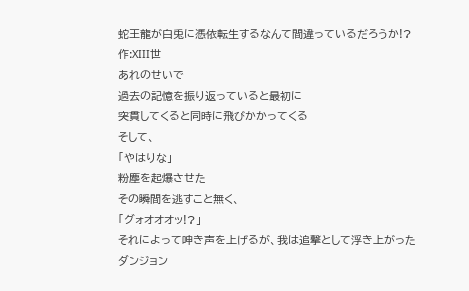蛇王龍が白兎に憑依転生するなんて間違っているだろうか!? 作:XIII世
あれのせいで
過去の記憶を振り返っていると最初に
突貫してくると同時に飛びかかってくる
そして、
「やはりな」
粉塵を起爆させた
その瞬間を逃すこと無く、
「グォオオオッ!?」
それによって呻き声を上げるが、我は追撃として浮き上がった
ダンジョン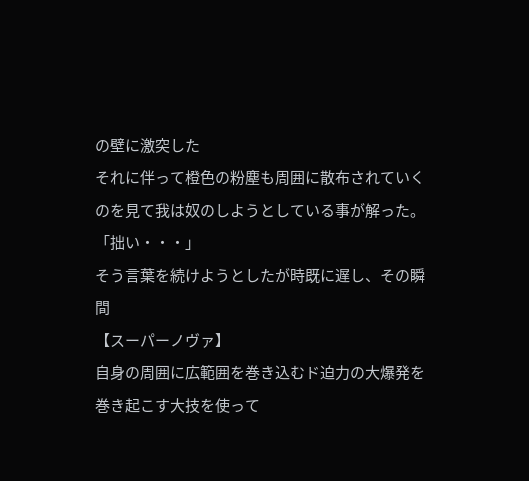の壁に激突した
それに伴って橙色の粉塵も周囲に散布されていくのを見て我は奴のしようとしている事が解った。
「拙い・・・」
そう言葉を続けようとしたが時既に遅し、その瞬間
【スーパーノヴァ】
自身の周囲に広範囲を巻き込むド迫力の大爆発を巻き起こす大技を使って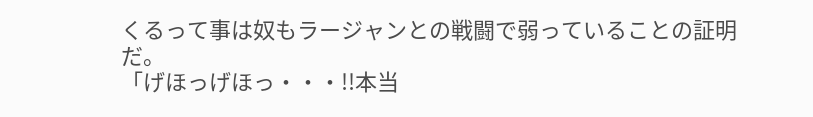くるって事は奴もラージャンとの戦闘で弱っていることの証明だ。
「げほっげほっ・・・!!本当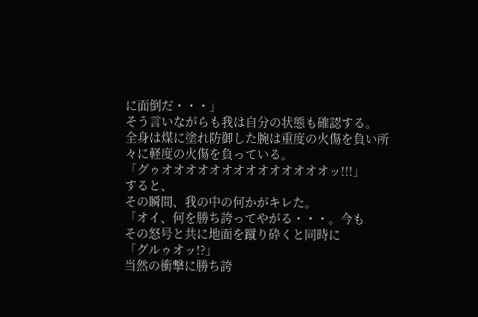に面倒だ・・・」
そう言いながらも我は自分の状態も確認する。
全身は煤に塗れ防御した腕は重度の火傷を負い所々に軽度の火傷を負っている。
「グゥオオオオオオオオオオオオオオッ!!!」
すると、
その瞬間、我の中の何かがキレた。
「オイ、何を勝ち誇ってやがる・・・。今も
その怒号と共に地面を蹴り砕くと同時に
「グルゥオッ!?」
当然の衝撃に勝ち誇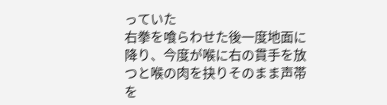っていた
右拳を喰らわせた後一度地面に降り、今度が喉に右の貫手を放つと喉の肉を抉りそのまま声帯を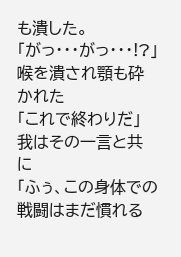も潰した。
「がっ・・・がっ・・・!?」
喉を潰され顎も砕かれた
「これで終わりだ」
我はその一言と共に
「ふぅ、この身体での戦闘はまだ慣れる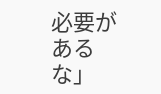必要があるな」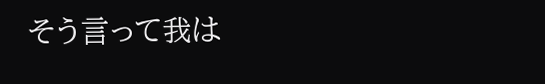そう言って我は